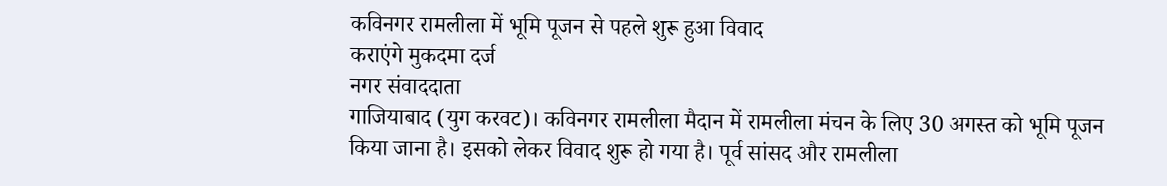कविनगर रामलीला में भूमि पूजन से पहले शुरू हुआ विवाद
कराएंगे मुकदमा दर्ज
नगर संवाददाता
गाजियाबाद (युग करवट)। कविनगर रामलीला मैदान में रामलीला मंचन के लिए 30 अगस्त को भूमि पूजन किया जाना है। इसको लेकर विवाद शुरू हो गया है। पूर्व सांसद और रामलीला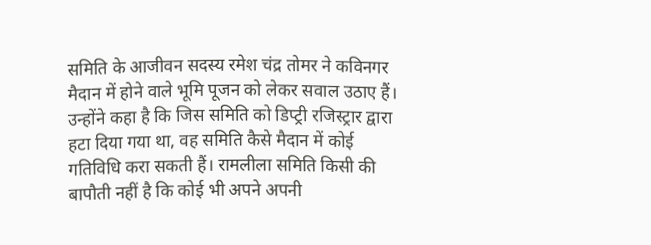समिति के आजीवन सदस्य रमेश चंद्र तोमर ने कविनगर मैदान में होने वाले भूमि पूजन को लेकर सवाल उठाए हैं। उन्होंने कहा है कि जिस समिति को डिप्ट्री रजिस्ट्रार द्वारा हटा दिया गया था, वह समिति कैसे मैदान में कोई गतिविधि करा सकती हैं। रामलीला समिति किसी की बापौती नहीं है कि कोई भी अपने अपनी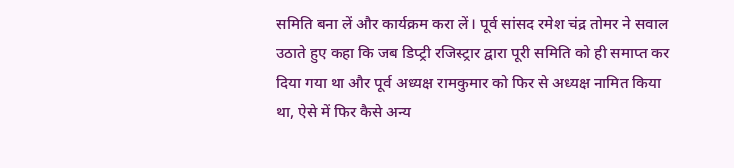समिति बना लें और कार्यक्रम करा लें। पूर्व सांसद रमेश चंद्र तोमर ने सवाल उठाते हुए कहा कि जब डिप्ट्री रजिस्ट्रार द्वारा पूरी समिति को ही समाप्त कर दिया गया था और पूर्व अध्यक्ष रामकुमार को फिर से अध्यक्ष नामित किया था, ऐसे में फिर कैसे अन्य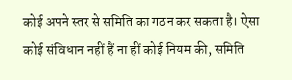कोई अपने स्तर से समिति का गठन कर सकता है। ऐसा कोई संविधान नहीं हैं ना हीं कोई नियम की, समिति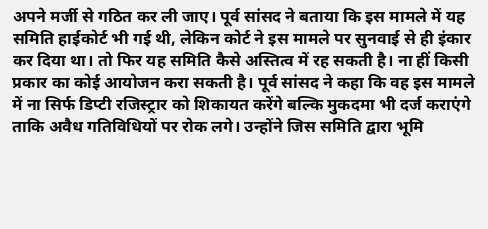अपने मर्जी से गठित कर ली जाए। पूर्व सांसद ने बताया कि इस मामले में यह समिति हाईकोर्ट भी गई थी, लेकिन कोर्ट ने इस मामले पर सुनवाई से ही इंकार कर दिया था। तो फिर यह समिति कैसे अस्तित्व में रह सकती है। ना हीं किसी प्रकार का कोई आयोजन करा सकती है। पूर्व सांसद ने कहा कि वह इस मामले में ना सिर्फ डिप्टी रजिस्ट्रार को शिकायत करेंगे बल्कि मुकदमा भी दर्ज कराएंगे ताकि अवैध गतिविधियों पर रोक लगे। उन्होंने जिस समिति द्वारा भूमि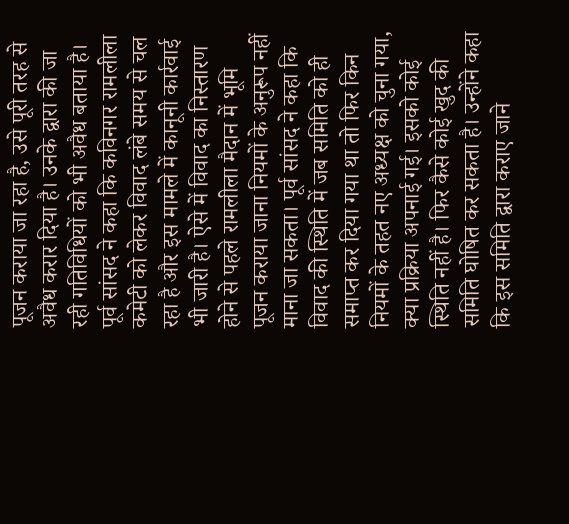पूजन कराया जा रहा है, उसे पूरी तरह से अवैध करार दिया है। उनके द्वारा की जा रही गतिविधियों को भी अवैध बताया है।
पूर्व सांसद ने कहा कि कविनगर रामलीला कमेटी को लेकर विवाद लंबे समय से चल रहा है और इस मामले में कानूनी कार्रवाई भी जारी है। ऐसे में विवाद का निस्तारण होने से पहले रामलीला मैदान में भूमि पूजन कराया जाना नियमों के अनुरूप नहीं माना जा सकता। पूर्व सांसद ने कहा कि विवाद की स्थिति में जब समिति को ही समाप्त कर दिया गया था तो फिर किन नियमों के तहत नए अध्यक्ष को चुना गया, क्या प्रक्रिया अपनाई गई। इसको कोई स्थिति नहीं है। फिर कैसे कोई खुद की समिति घोषित कर सकता है। उन्होंने कहा कि इस समिति द्वारा कराए जाने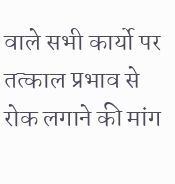वाले सभी कार्यो पर तत्काल प्रभाव से रोक लगाने की मांग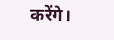करेंगे।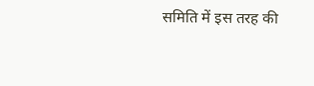समिति में इस तरह की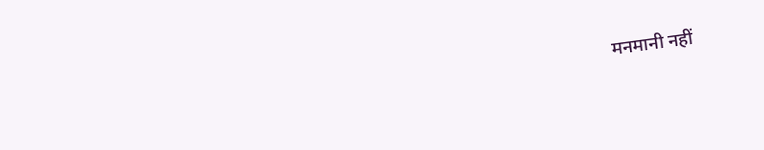मनमानी नहीं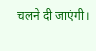चलने दी जाएंगी।